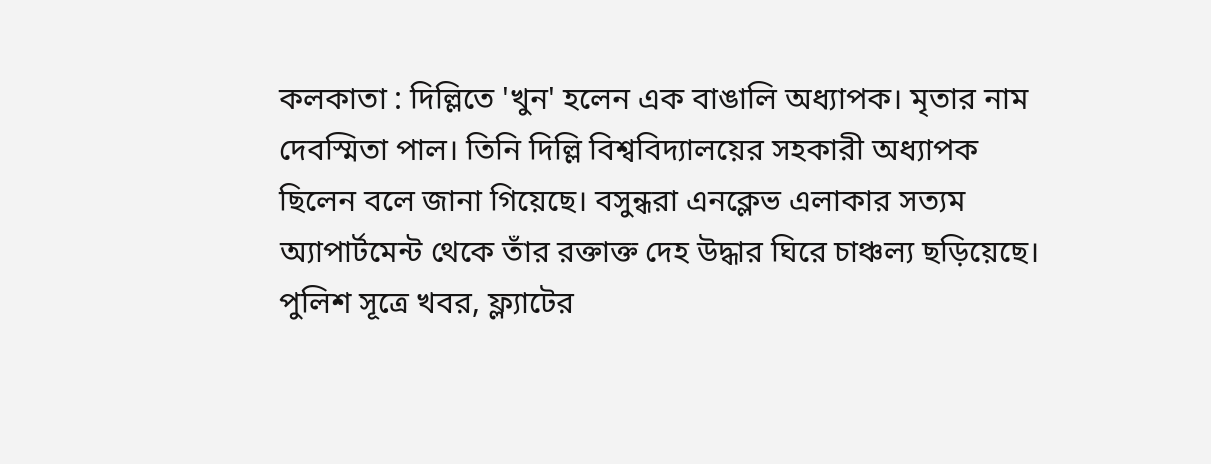কলকাতা : দিল্লিতে 'খুন' হলেন এক বাঙালি অধ্যাপক। মৃতার নাম দেবস্মিতা পাল। তিনি দিল্লি বিশ্ববিদ্যালয়ের সহকারী অধ্যাপক ছিলেন বলে জানা গিয়েছে। বসুন্ধরা এনক্লেভ এলাকার সত্যম অ্যাপার্টমেন্ট থেকে তাঁর রক্তাক্ত দেহ উদ্ধার ঘিরে চাঞ্চল্য ছড়িয়েছে।
পুলিশ সূত্রে খবর, ফ্ল্যাটের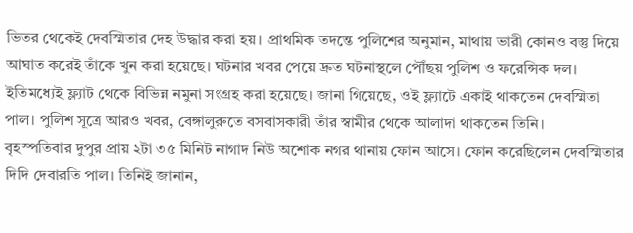ভিতর থেকেই দেবস্মিতার দেহ উদ্ধার করা হয়। প্রাথমিক তদন্তে পুলিশের অনুমান, মাথায় ভারী কোনও বস্তু দিয়ে আঘাত করেই তাঁকে খুন করা হয়েছে। ঘটনার খবর পেয়ে দ্রুত ঘটনাস্থলে পৌঁছয় পুলিশ ও ফরেন্সিক দল। ইতিমধ্যেই ফ্ল্যাট থেকে বিভিন্ন নমুনা সংগ্রহ করা হয়েছে। জানা গিয়েছে, ওই ফ্ল্যাটে একাই থাকতেন দেবস্মিতা পাল। পুলিশ সূত্রে আরও খবর, বেঙ্গালুরুতে বসবাসকারী তাঁর স্বামীর থেকে আলাদা থাকতেন তিনি।
বৃহস্পতিবার দুপুর প্রায় ২টা ৩৫ মিনিট নাগাদ নিউ অশোক নগর থানায় ফোন আসে। ফোন করেছিলেন দেবস্মিতার দিদি দেবারতি পাল। তিনিই জানান,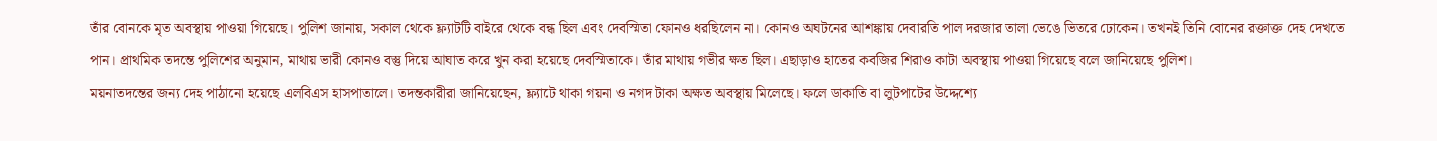তাঁর বোনকে মৃত অবস্থায় পাওয়া গিয়েছে। পুলিশ জানায়, সকাল থেকে ফ্ল্যাটটি বাইরে থেকে বন্ধ ছিল এবং দেবস্মিতা ফোনও ধরছিলেন না। কোনও অঘটনের আশঙ্কায় দেবারতি পাল দরজার তালা ভেঙে ভিতরে ঢোকেন। তখনই তিনি বোনের রক্তাক্ত দেহ দেখতে পান। প্রাথমিক তদন্তে পুলিশের অনুমান, মাথায় ভারী কোনও বস্তু দিয়ে আঘাত করে খুন করা হয়েছে দেবস্মিতাকে। তাঁর মাথায় গভীর ক্ষত ছিল। এছাড়াও হাতের কবজির শিরাও কাটা অবস্থায় পাওয়া গিয়েছে বলে জানিয়েছে পুলিশ।
ময়নাতদন্তের জন্য দেহ পাঠানো হয়েছে এলবিএস হাসপাতালে। তদন্তকারীরা জানিয়েছেন, ফ্ল্যাটে থাকা গয়না ও নগদ টাকা অক্ষত অবস্থায় মিলেছে। ফলে ডাকাতি বা লুটপাটের উদ্দেশ্যে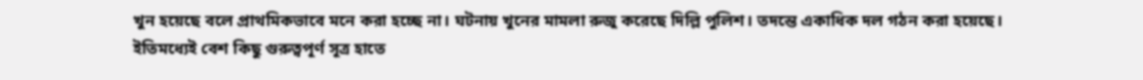খুন হয়েছে বলে প্রাথমিকভাবে মনে করা হচ্ছে না। ঘটনায় খুনের মামলা রুজু করেছে দিল্লি পুলিশ। তদন্তে একাধিক দল গঠন করা হয়েছে। ইতিমধ্যেই বেশ কিছু গুরুত্বপূর্ণ সূত্র হাতে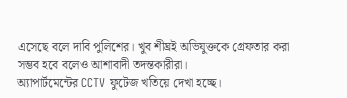এসেছে বলে দাবি পুলিশের। খুব শীঘ্রই অভিযুক্তকে গ্রেফতার করা সম্ভব হবে বলেও আশাবাদী তদন্তকারীরা।
অ্যাপার্টমেন্টের CCTV ফুটেজ খতিয়ে দেখা হচ্ছে।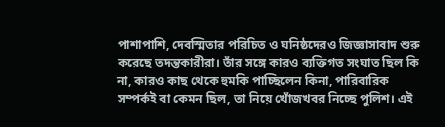পাশাপাশি, দেবস্মিতার পরিচিত ও ঘনিষ্ঠদেরও জিজ্ঞাসাবাদ শুরু করেছে তদন্তকারীরা। তাঁর সঙ্গে কারও ব্যক্তিগত সংঘাত ছিল কি না, কারও কাছ থেকে হুমকি পাচ্ছিলেন কিনা, পারিবারিক সম্পর্কই বা কেমন ছিল, তা নিয়ে খোঁজখবর নিচ্ছে পুলিশ। এই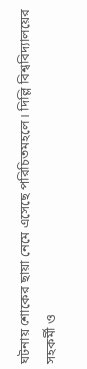ঘটনায় শোকের ছায়া নেমে এসেছে পরিচিতমহলে। দিল্লি বিশ্ববিদ্যালয়ের সহকর্মী ও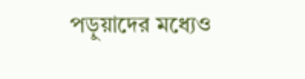পড়ুয়াদের মধ্যেও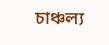চাঞ্চল্য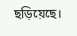ছড়িয়েছে।